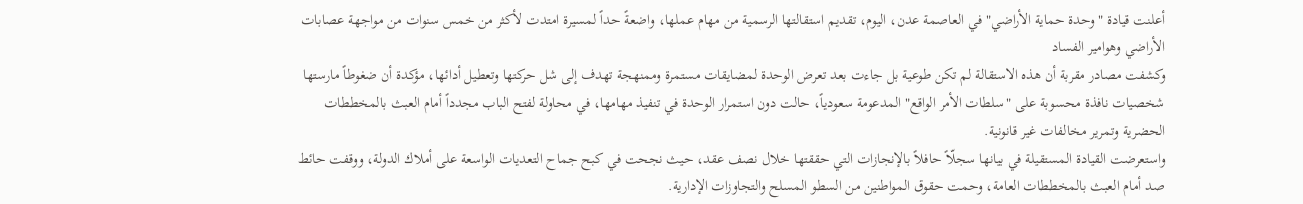أعلنت قيادة "وحدة حماية الأراضي" في العاصمة عدن، اليوم، تقديم استقالتها الرسمية من مهام عملها، واضعةً حداً لمسيرة امتدت لأكثر من خمس سنوات من مواجهة عصابات الأراضي وهوامير الفساد
وكشفت مصادر مقربة أن هذه الاستقالة لم تكن طوعية بل جاءت بعد تعرض الوحدة لمضايقات مستمرة وممنهجة تهدف إلى شل حركتها وتعطيل أدائها، مؤكدة أن ضغوطاً مارستها شخصيات نافذة محسوبة على "سلطات الأمر الواقع" المدعومة سعودياً، حالت دون استمرار الوحدة في تنفيذ مهامها، في محاولة لفتح الباب مجدداً أمام العبث بالمخططات الحضرية وتمرير مخالفات غير قانونية.
واستعرضت القيادة المستقيلة في بيانها سجلّاً حافلاً بالإنجازات التي حققتها خلال نصف عقد، حيث نجحت في كبح جماح التعديات الواسعة على أملاك الدولة، ووقفت حائط صد أمام العبث بالمخططات العامة، وحمت حقوق المواطنين من السطو المسلح والتجاوزات الإدارية.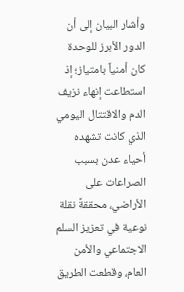وأشار البيان إلى أن الدور الأبرز للوحدة كان أمنياً بامتياز؛ إذ استطاعت إنهاء نزيف الدم والاقتتال اليومي الذي كانت تشهده أحياء عدن بسبب الصراعات على الأراضي، محققةً نقلة نوعية في تعزيز السلم الاجتماعي والأمن العام، وقطعت الطريق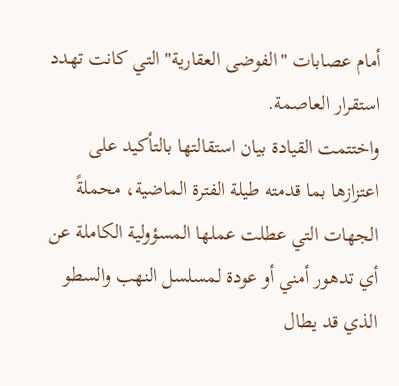أمام عصابات "الفوضى العقارية" التي كانت تهدد استقرار العاصمة.
واختتمت القيادة بيان استقالتها بالتأكيد على اعتزازها بما قدمته طيلة الفترة الماضية، محملةً الجهات التي عطلت عملها المسؤولية الكاملة عن أي تدهور أمني أو عودة لمسلسل النهب والسطو الذي قد يطال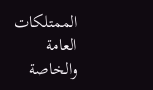الممتلكات العامة والخاصة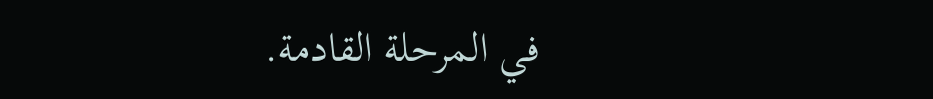في المرحلة القادمة.